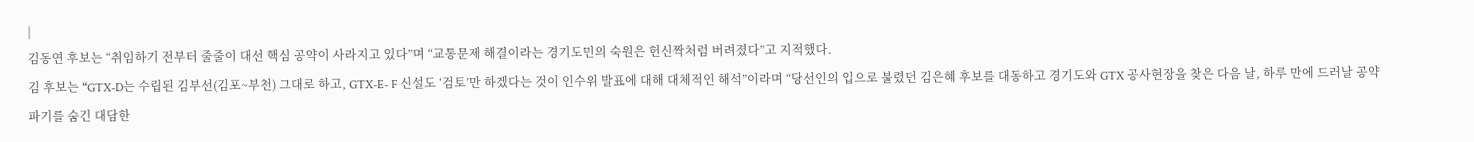|
김동연 후보는 “취임하기 전부터 줄줄이 대선 핵심 공약이 사라지고 있다”며 “교통문제 해결이라는 경기도민의 숙원은 헌신짝처럼 버려졌다”고 지적했다.
김 후보는 “GTX-D는 수립된 김부선(김포~부천) 그대로 하고, GTX-E- F 신설도 ‘검토’만 하겠다는 것이 인수위 발표에 대해 대체적인 해석”이라며 “당선인의 입으로 불렸던 김은혜 후보를 대동하고 경기도와 GTX 공사현장을 찾은 다음 날, 하루 만에 드러날 공약 파기를 숨긴 대담한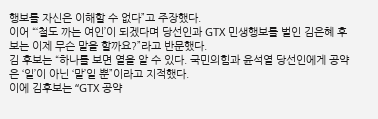행보를 자신은 이해할 수 없다”고 주장했다.
이어 “‘철도 까는 여인’이 되겠다며 당선인과 GTX 민생행보를 벌인 김은혜 후보는 이제 무슨 말을 할까요?”라고 반문했다.
김 후보는 “하나를 보면 열을 알 수 있다. 국민의힘과 윤석열 당선인에게 공약은 ‘일’이 아닌 ‘말’일 뿐”이라고 지적했다.
이에 김후보는 “GTX 공약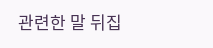관련한 말 뒤집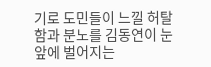기로 도민들이 느낄 허탈함과 분노를 김동연이 눈앞에 벌어지는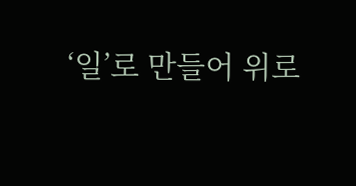‘일’로 만들어 위로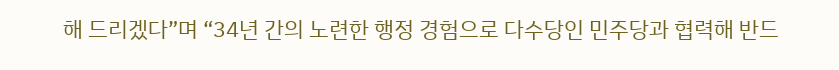해 드리겠다”며 “34년 간의 노련한 행정 경험으로 다수당인 민주당과 협력해 반드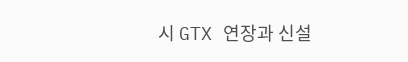시 GTX 연장과 신설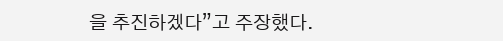을 추진하겠다”고 주장했다.